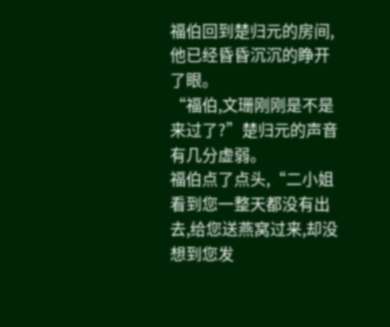福伯回到楚归元的房间,他已经昏昏沉沉的睁开了眼。
“福伯,文珊刚刚是不是来过了?”楚归元的声音有几分虚弱。
福伯点了点头,“二小姐看到您一整天都没有出去,给您送燕窝过来,却没想到您发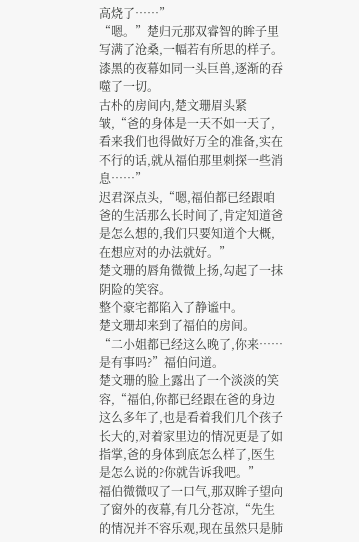高烧了……”
“嗯。”楚归元那双睿智的眸子里写满了沧桑,一幅若有所思的样子。
漆黑的夜幕如同一头巨兽,逐渐的吞噬了一切。
古朴的房间内,楚文珊眉头紧皱,“爸的身体是一天不如一天了,看来我们也得做好万全的准备,实在不行的话,就从福伯那里刺探一些消息……”
迟君深点头,“嗯,福伯都已经跟咱爸的生活那么长时间了,肯定知道爸是怎么想的,我们只要知道个大概,在想应对的办法就好。”
楚文珊的唇角微微上扬,勾起了一抹阴险的笑容。
整个豪宅都陷入了静谧中。
楚文珊却来到了福伯的房间。
“二小姐都已经这么晚了,你来……是有事吗?”福伯问道。
楚文珊的脸上露出了一个淡淡的笑容,“福伯,你都已经跟在爸的身边这么多年了,也是看着我们几个孩子长大的,对着家里边的情况更是了如指掌,爸的身体到底怎么样了,医生是怎么说的?你就告诉我吧。”
福伯微微叹了一口气,那双眸子望向了窗外的夜幕,有几分苍凉,“先生的情况并不容乐观,现在虽然只是肺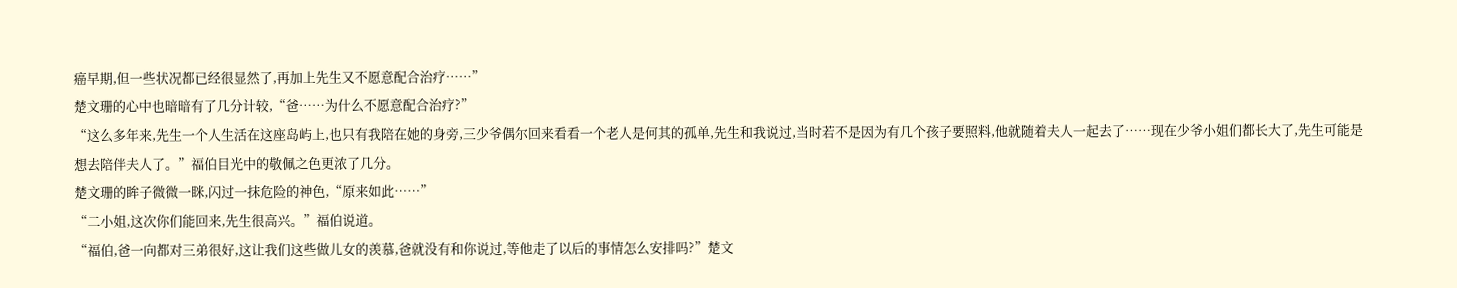癌早期,但一些状况都已经很显然了,再加上先生又不愿意配合治疗……”
楚文珊的心中也暗暗有了几分计较,“爸……为什么不愿意配合治疗?”
“这么多年来,先生一个人生活在这座岛屿上,也只有我陪在她的身旁,三少爷偶尔回来看看一个老人是何其的孤单,先生和我说过,当时若不是因为有几个孩子要照料,他就随着夫人一起去了……现在少爷小姐们都长大了,先生可能是想去陪伴夫人了。”福伯目光中的敬佩之色更浓了几分。
楚文珊的眸子微微一眯,闪过一抹危险的神色,“原来如此……”
“二小姐,这次你们能回来,先生很高兴。”福伯说道。
“福伯,爸一向都对三弟很好,这让我们这些做儿女的羡慕,爸就没有和你说过,等他走了以后的事情怎么安排吗?”楚文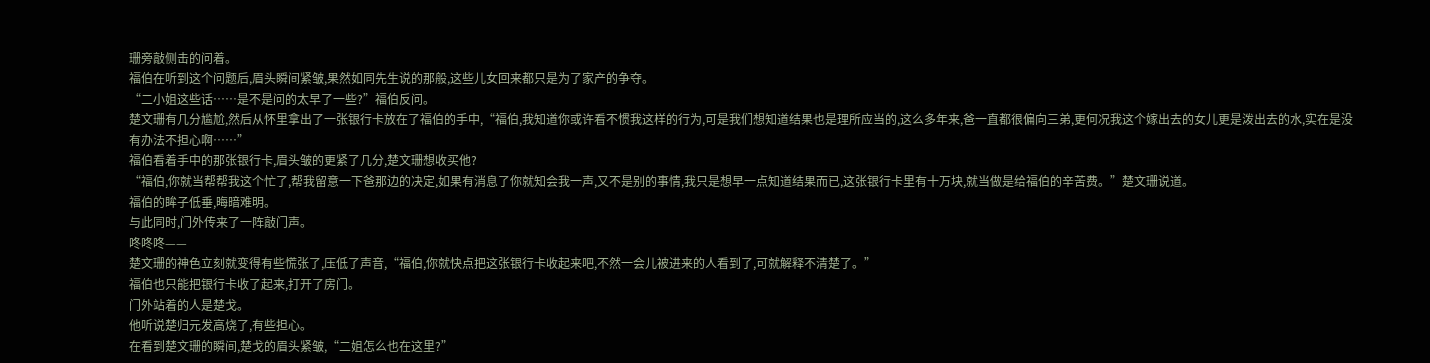珊旁敲侧击的问着。
福伯在听到这个问题后,眉头瞬间紧皱,果然如同先生说的那般,这些儿女回来都只是为了家产的争夺。
“二小姐这些话……是不是问的太早了一些?”福伯反问。
楚文珊有几分尴尬,然后从怀里拿出了一张银行卡放在了福伯的手中,“福伯,我知道你或许看不惯我这样的行为,可是我们想知道结果也是理所应当的,这么多年来,爸一直都很偏向三弟,更何况我这个嫁出去的女儿更是泼出去的水,实在是没有办法不担心啊……”
福伯看着手中的那张银行卡,眉头皱的更紧了几分,楚文珊想收买他?
“福伯,你就当帮帮我这个忙了,帮我留意一下爸那边的决定,如果有消息了你就知会我一声,又不是别的事情,我只是想早一点知道结果而已,这张银行卡里有十万块,就当做是给福伯的辛苦费。”楚文珊说道。
福伯的眸子低垂,晦暗难明。
与此同时,门外传来了一阵敲门声。
咚咚咚——
楚文珊的神色立刻就变得有些慌张了,压低了声音,“福伯,你就快点把这张银行卡收起来吧,不然一会儿被进来的人看到了,可就解释不清楚了。”
福伯也只能把银行卡收了起来,打开了房门。
门外站着的人是楚戈。
他听说楚归元发高烧了,有些担心。
在看到楚文珊的瞬间,楚戈的眉头紧皱,“二姐怎么也在这里?”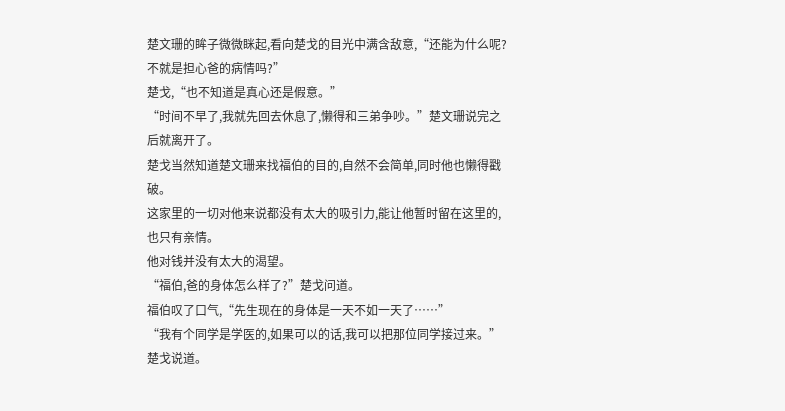楚文珊的眸子微微眯起,看向楚戈的目光中满含敌意,“还能为什么呢?不就是担心爸的病情吗?”
楚戈,“也不知道是真心还是假意。”
“时间不早了,我就先回去休息了,懒得和三弟争吵。”楚文珊说完之后就离开了。
楚戈当然知道楚文珊来找福伯的目的,自然不会简单,同时他也懒得戳破。
这家里的一切对他来说都没有太大的吸引力,能让他暂时留在这里的,也只有亲情。
他对钱并没有太大的渴望。
“福伯,爸的身体怎么样了?”楚戈问道。
福伯叹了口气,“先生现在的身体是一天不如一天了……”
“我有个同学是学医的,如果可以的话,我可以把那位同学接过来。”楚戈说道。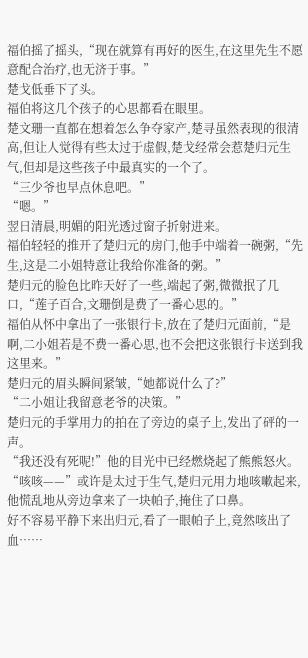福伯摇了摇头,“现在就算有再好的医生,在这里先生不愿意配合治疗,也无济于事。”
楚戈低垂下了头。
福伯将这几个孩子的心思都看在眼里。
楚文珊一直都在想着怎么争夺家产,楚寻虽然表现的很清高,但让人觉得有些太过于虚假,楚戈经常会惹楚归元生气,但却是这些孩子中最真实的一个了。
“三少爷也早点休息吧。”
“嗯。”
翌日清晨,明媚的阳光透过窗子折射进来。
福伯轻轻的推开了楚归元的房门,他手中端着一碗粥,“先生,这是二小姐特意让我给你准备的粥。”
楚归元的脸色比昨天好了一些,端起了粥,微微抿了几口,“莲子百合,文珊倒是费了一番心思的。”
福伯从怀中拿出了一张银行卡,放在了楚归元面前,“是啊,二小姐若是不费一番心思,也不会把这张银行卡送到我这里来。”
楚归元的眉头瞬间紧皱,“她都说什么了?”
“二小姐让我留意老爷的决策。”
楚归元的手掌用力的拍在了旁边的桌子上,发出了砰的一声。
“我还没有死呢!”他的目光中已经燃烧起了熊熊怒火。
“咳咳——”或许是太过于生气,楚归元用力地咳嗽起来,他慌乱地从旁边拿来了一块帕子,掩住了口鼻。
好不容易平静下来出归元,看了一眼帕子上,竟然咳出了血……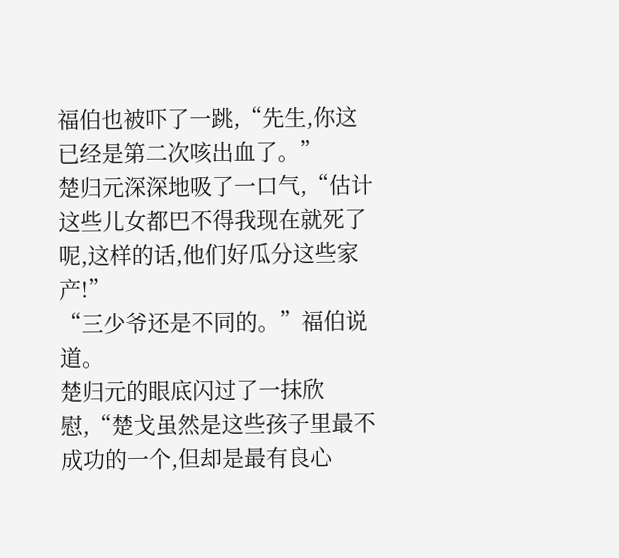福伯也被吓了一跳,“先生,你这已经是第二次咳出血了。”
楚归元深深地吸了一口气,“估计这些儿女都巴不得我现在就死了呢,这样的话,他们好瓜分这些家产!”
“三少爷还是不同的。”福伯说道。
楚归元的眼底闪过了一抹欣慰,“楚戈虽然是这些孩子里最不成功的一个,但却是最有良心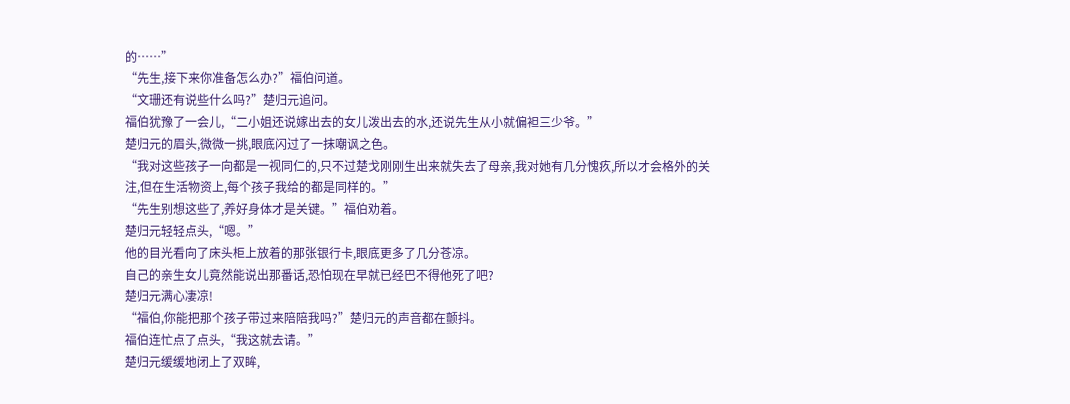的……”
“先生,接下来你准备怎么办?”福伯问道。
“文珊还有说些什么吗?”楚归元追问。
福伯犹豫了一会儿,“二小姐还说嫁出去的女儿泼出去的水,还说先生从小就偏袒三少爷。”
楚归元的眉头,微微一挑,眼底闪过了一抹嘲讽之色。
“我对这些孩子一向都是一视同仁的,只不过楚戈刚刚生出来就失去了母亲,我对她有几分愧疚,所以才会格外的关注,但在生活物资上,每个孩子我给的都是同样的。”
“先生别想这些了,养好身体才是关键。”福伯劝着。
楚归元轻轻点头,“嗯。”
他的目光看向了床头柜上放着的那张银行卡,眼底更多了几分苍凉。
自己的亲生女儿竟然能说出那番话,恐怕现在早就已经巴不得他死了吧?
楚归元满心凄凉!
“福伯,你能把那个孩子带过来陪陪我吗?”楚归元的声音都在颤抖。
福伯连忙点了点头,“我这就去请。”
楚归元缓缓地闭上了双眸,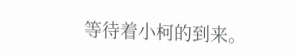等待着小柯的到来。